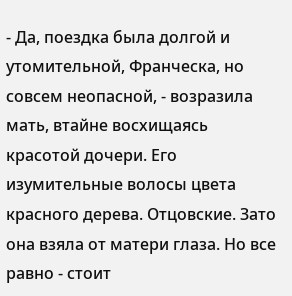- Да, поездка была долгой и утомительной, Франческа, но совсем неопасной, - возразила мать, втайне восхищаясь красотой дочери. Его изумительные волосы цвета красного дерева. Отцовские. Зато она взяла от матери глаза. Но все равно - стоит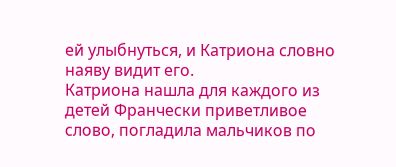ей улыбнуться, и Катриона словно наяву видит его.
Катриона нашла для каждого из детей Франчески приветливое слово, погладила мальчиков по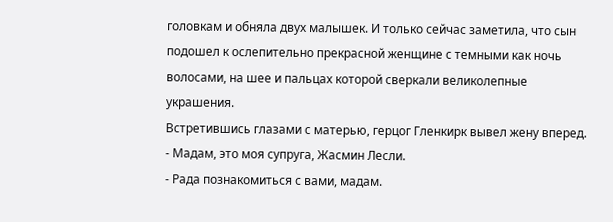головкам и обняла двух малышек. И только сейчас заметила, что сын подошел к ослепительно прекрасной женщине с темными как ночь волосами, на шее и пальцах которой сверкали великолепные украшения.
Встретившись глазами с матерью, герцог Гленкирк вывел жену вперед.
- Мадам, это моя супруга, Жасмин Лесли.
- Рада познакомиться с вами, мадам.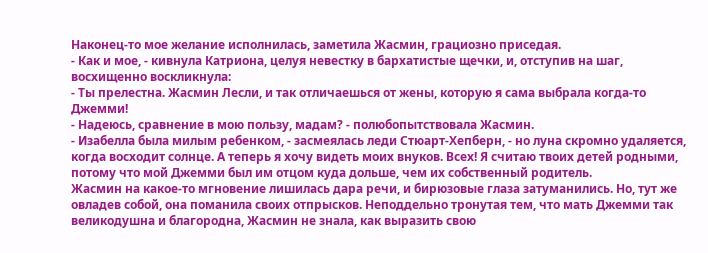Наконец-то мое желание исполнилась, заметила Жасмин, грациозно приседая.
- Как и мое, - кивнула Катриона, целуя невестку в бархатистые щечки, и, отступив на шаг, восхищенно воскликнула:
- Ты прелестна. Жасмин Лесли, и так отличаешься от жены, которую я сама выбрала когда-то Джемми!
- Надеюсь, сравнение в мою пользу, мадам? - полюбопытствовала Жасмин.
- Изабелла была милым ребенком, - засмеялась леди Стюарт-Хепберн, - но луна скромно удаляется, когда восходит солнце. А теперь я хочу видеть моих внуков. Всех! Я считаю твоих детей родными, потому что мой Джемми был им отцом куда дольше, чем их собственный родитель.
Жасмин на какое-то мгновение лишилась дара речи, и бирюзовые глаза затуманились. Но, тут же овладев собой, она поманила своих отпрысков. Неподдельно тронутая тем, что мать Джемми так великодушна и благородна, Жасмин не знала, как выразить свою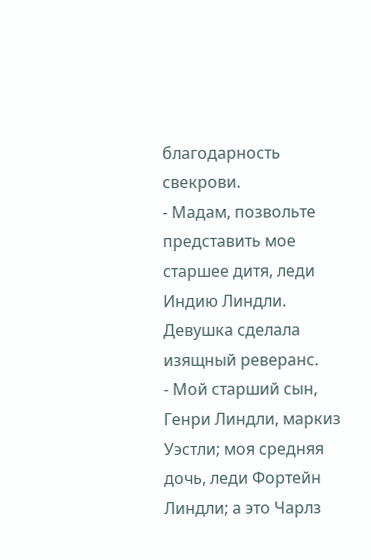благодарность свекрови.
- Мадам, позвольте представить мое старшее дитя, леди Индию Линдли.
Девушка сделала изящный реверанс.
- Мой старший сын, Генри Линдли, маркиз Уэстли; моя средняя дочь, леди Фортейн Линдли; а это Чарлз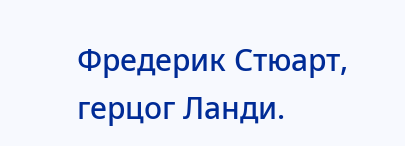Фредерик Стюарт, герцог Ланди.